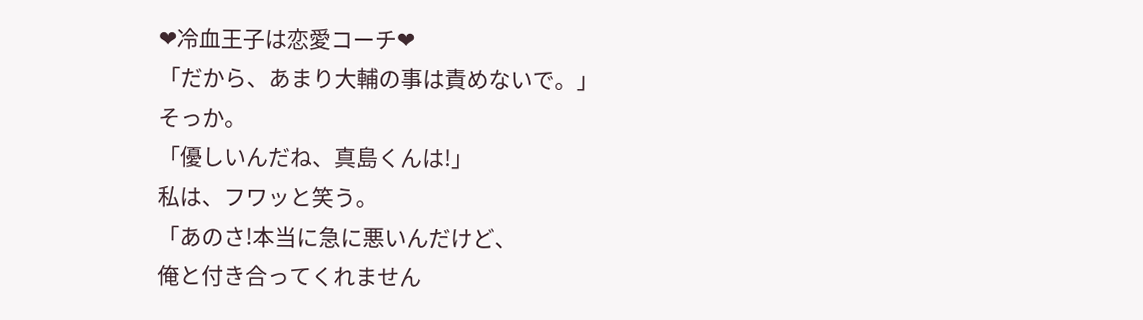❤冷血王子は恋愛コーチ❤
「だから、あまり大輔の事は責めないで。」
そっか。
「優しいんだね、真島くんは!」
私は、フワッと笑う。
「あのさ!本当に急に悪いんだけど、
俺と付き合ってくれません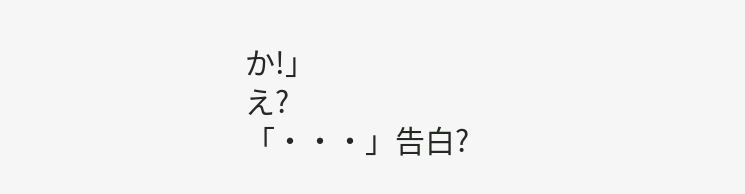か!」
え?
「・・・」告白?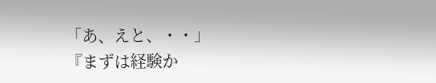「あ、えと、・・」
『まずは経験か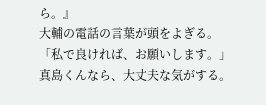ら。』
大輔の電話の言葉が頭をよぎる。
「私で良ければ、お願いします。」
真島くんなら、大丈夫な気がする。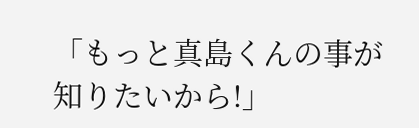「もっと真島くんの事が知りたいから!」